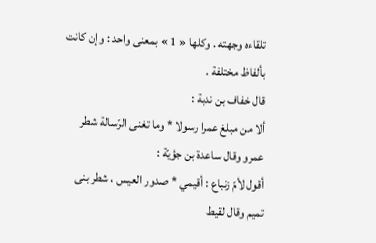تلقاءه وجهته . وكلها « 1 » بمعنى واحد : وإن كانت بألفاظ مختلفة .
قال خفاف بن ندبة :
ألا من مبلغ عمرا رسولا * وما تغنى الرّسالة شطر عمرو وقال ساعدة بن جؤيّة :
أقول لأمّ زنباع : أقيمي * صدور العيس ، شطر بنى تميم وقال لقيط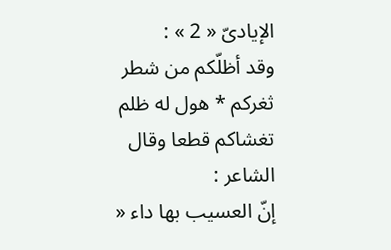الإيادىّ « 2 » :
وقد أظلّكم من شطر ثغركم * هول له ظلم تغشاكم قطعا وقال الشاعر :
إنّ العسيب بها داء «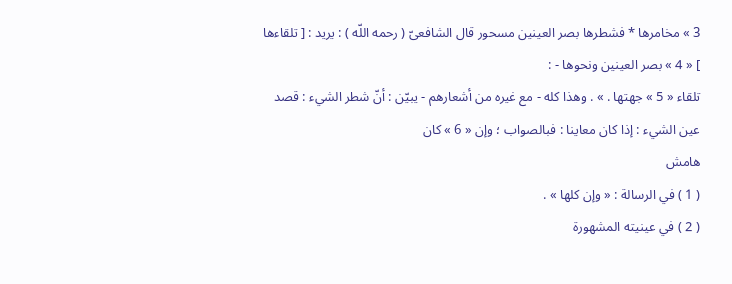3 » مخامرها * فشطرها بصر العينين مسحور قال الشافعىّ ( رحمه اللّه ) : يريد : [ تلقاءها ] « 4 » بصر العينين ونحوها - :
تلقاء « 5 » جهتها . » . وهذا كله - مع غيره من أشعارهم - يبيّن : أنّ شطر الشيء : قصد عين الشيء : إذا كان معاينا : فبالصواب ؛ وإن « 6 » كان
هامش
( 1 ) في الرسالة : « وإن كلها » .
( 2 ) في عينيته المشهورة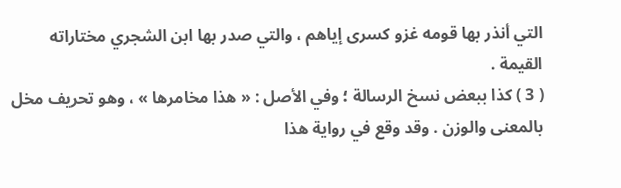التي أنذر بها قومه غزو كسرى إياهم ، والتي صدر بها ابن الشجري مختاراته القيمة .
( 3 ) كذا ببعض نسخ الرسالة ؛ وفي الأصل : « هذا مخامرها » ، وهو تحريف مخل بالمعنى والوزن . وقد وقع في رواية هذا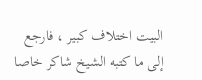البيت اختلاف كبير ، فارجع إلى ما كتبه الشيخ شاكر خاصا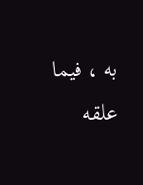به ، فيما علقه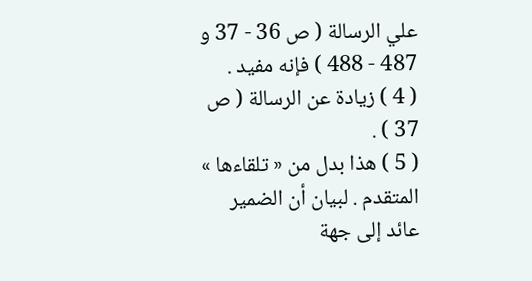علي الرسالة ( ص 36 - 37 و 487 - 488 ) فإنه مفيد .
( 4 ) زيادة عن الرسالة ( ص 37 ) .
( 5 ) هذا بدل من « تلقاءها » المتقدم . لبيان أن الضمير عائد إلى جهة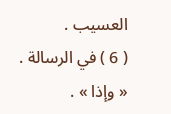العسيب .
( 6 ) في الرسالة . « وإذا » .